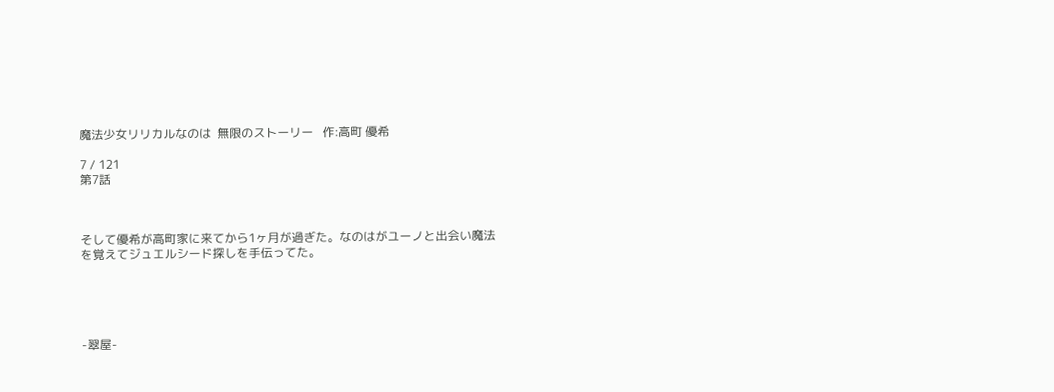魔法少女リリカルなのは  無限のストーリー   作:高町 優希

7 / 121
第7話



そして優希が高町家に来てから1ヶ月が過ぎた。なのはがユーノと出会い魔法を覚えてジュエルシード探しを手伝ってた。





-翠屋-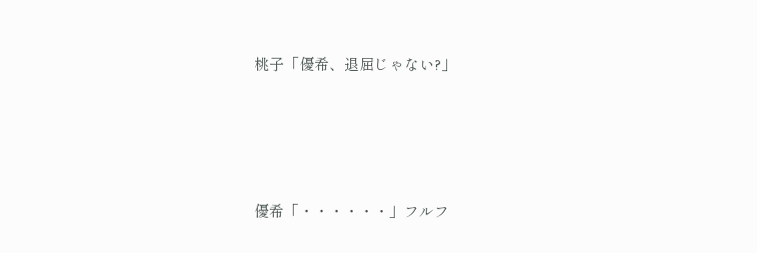桃子「優希、退屈じゃない?」





優希「・・・・・・」フルフ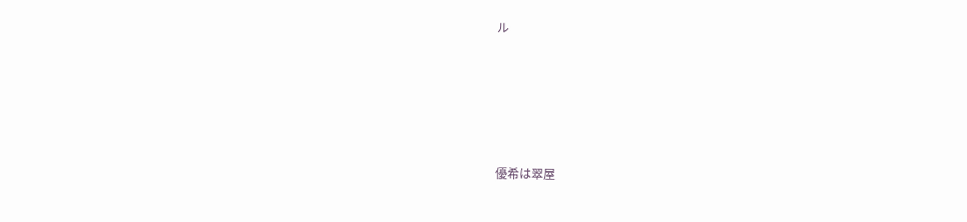ル





優希は翠屋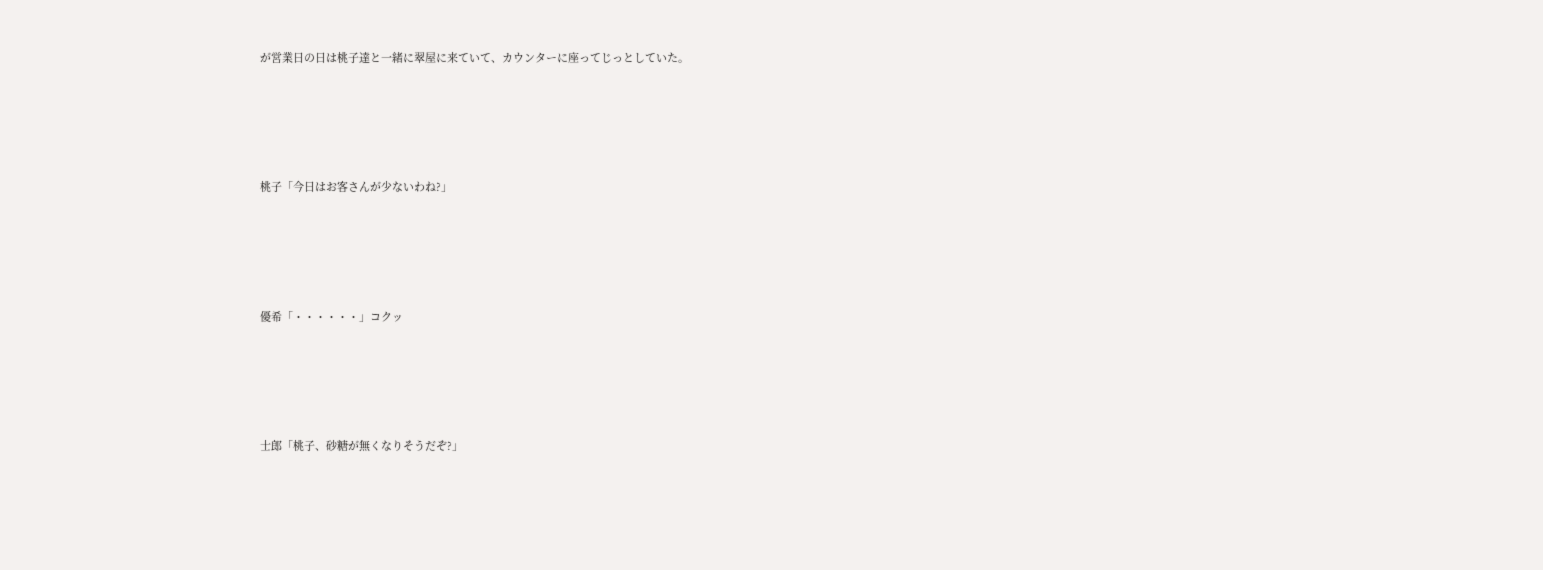が営業日の日は桃子達と一緒に翠屋に来ていて、カウンターに座ってじっとしていた。





桃子「今日はお客さんが少ないわね?」





優希「・・・・・・」コクッ





士郎「桃子、砂糖が無くなりそうだぞ?」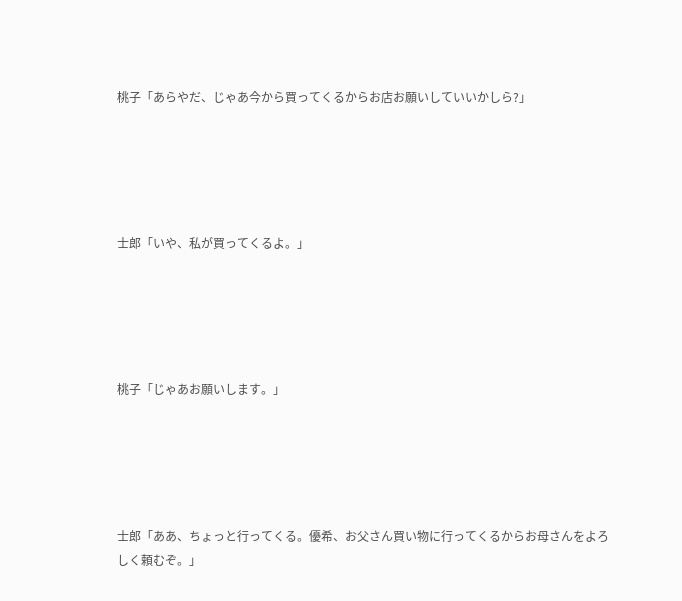桃子「あらやだ、じゃあ今から買ってくるからお店お願いしていいかしら?」





士郎「いや、私が買ってくるよ。」





桃子「じゃあお願いします。」





士郎「ああ、ちょっと行ってくる。優希、お父さん買い物に行ってくるからお母さんをよろしく頼むぞ。」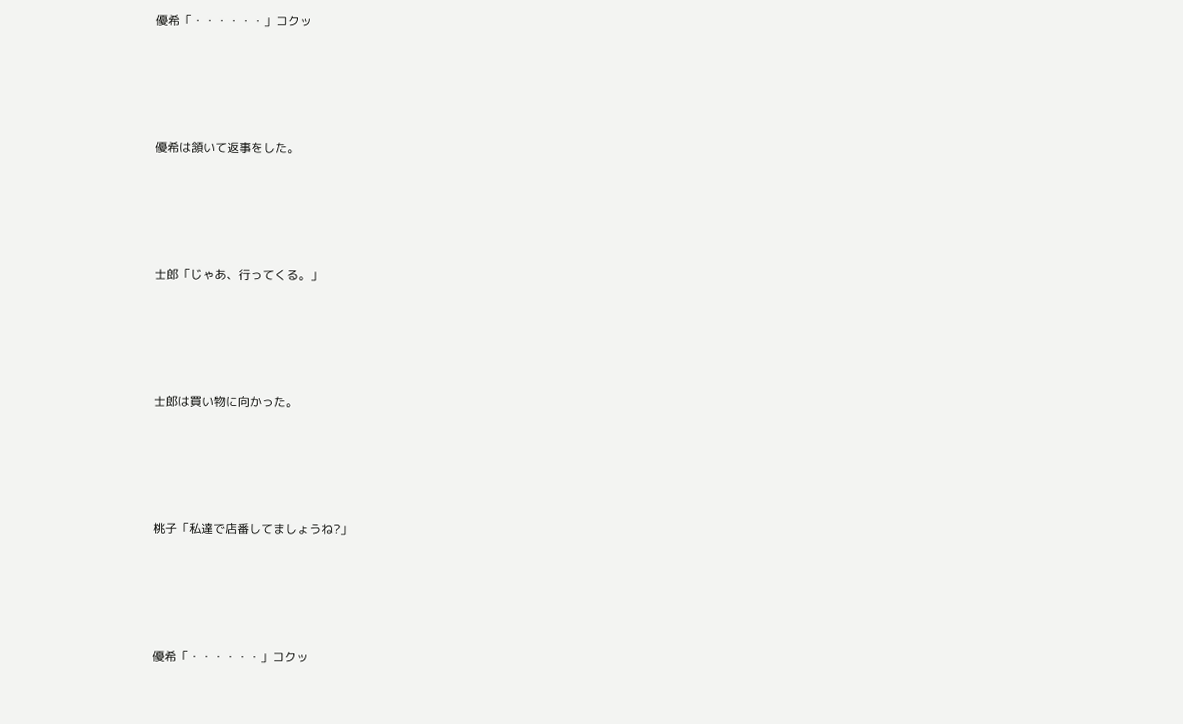優希「・・・・・・」コクッ





優希は頷いて返事をした。





士郎「じゃあ、行ってくる。」





士郎は買い物に向かった。





桃子「私達で店番してましょうね?」





優希「・・・・・・」コクッ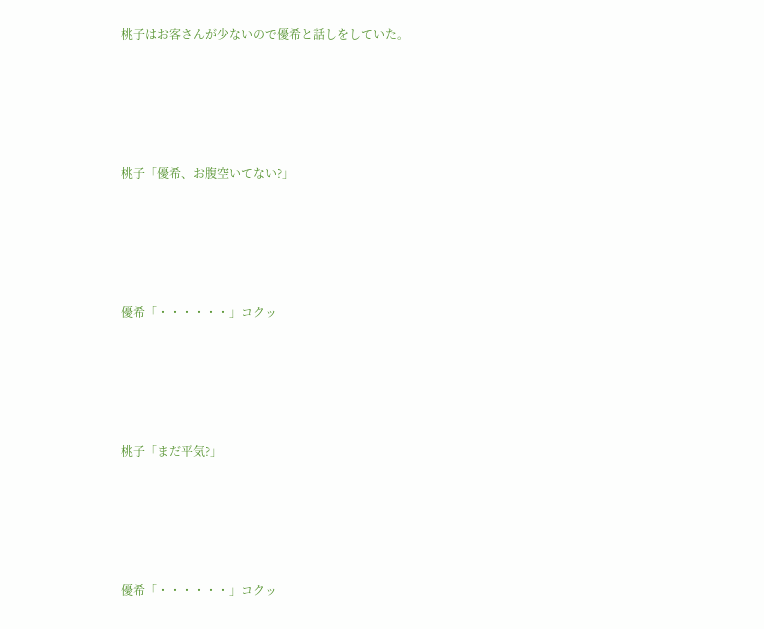桃子はお客さんが少ないので優希と話しをしていた。





桃子「優希、お腹空いてない?」





優希「・・・・・・」コクッ





桃子「まだ平気?」





優希「・・・・・・」コクッ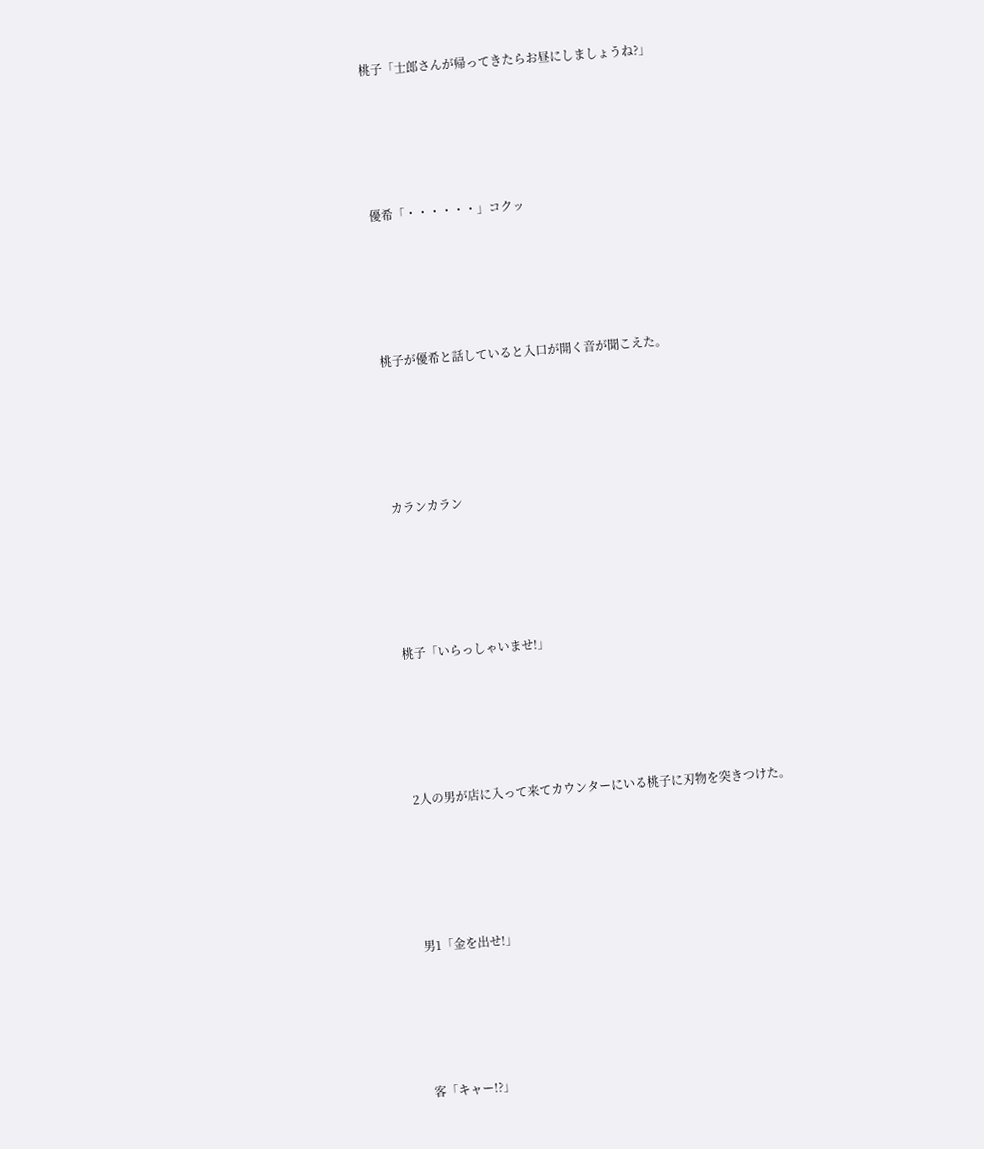桃子「士郎さんが帰ってきたらお昼にしましょうね?」





優希「・・・・・・」コクッ





桃子が優希と話していると入口が開く音が聞こえた。





カランカラン





桃子「いらっしゃいませ!」





2人の男が店に入って来てカウンターにいる桃子に刃物を突きつけた。





男1「金を出せ!」





客「キャー!?」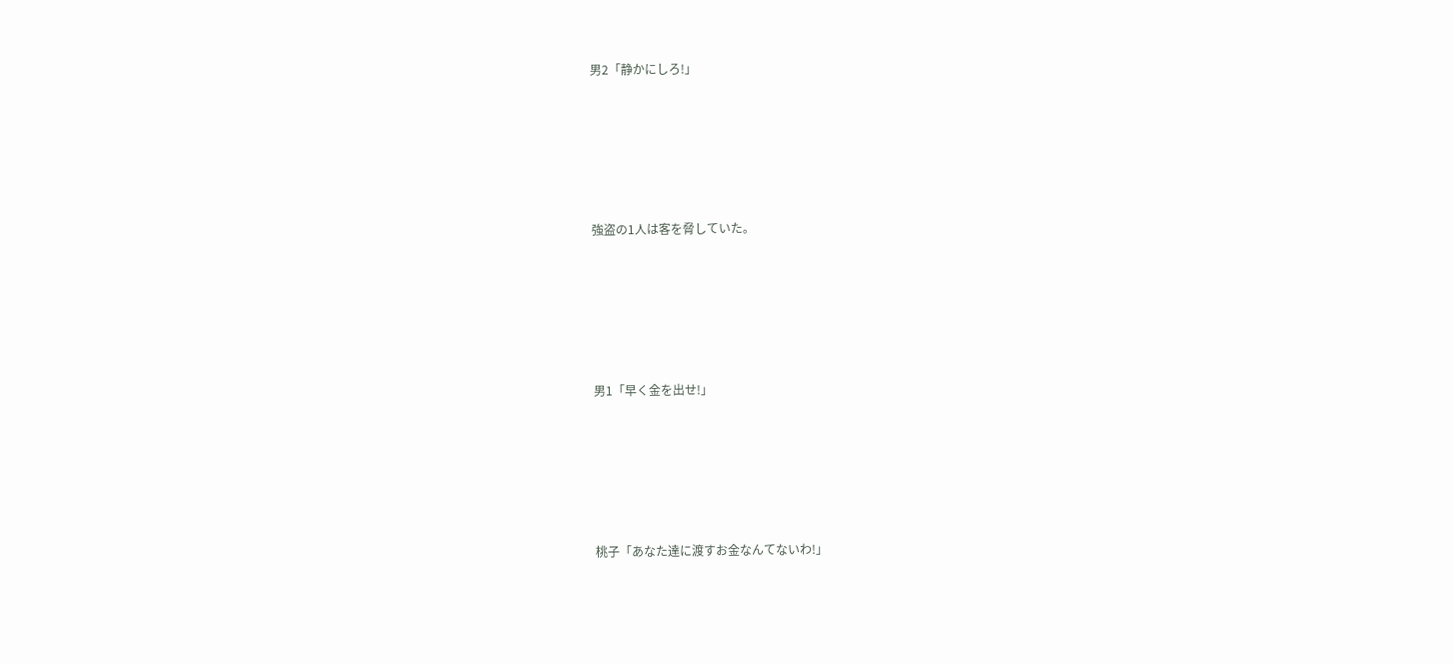男2「静かにしろ!」





強盗の1人は客を脅していた。





男1「早く金を出せ!」





桃子「あなた達に渡すお金なんてないわ!」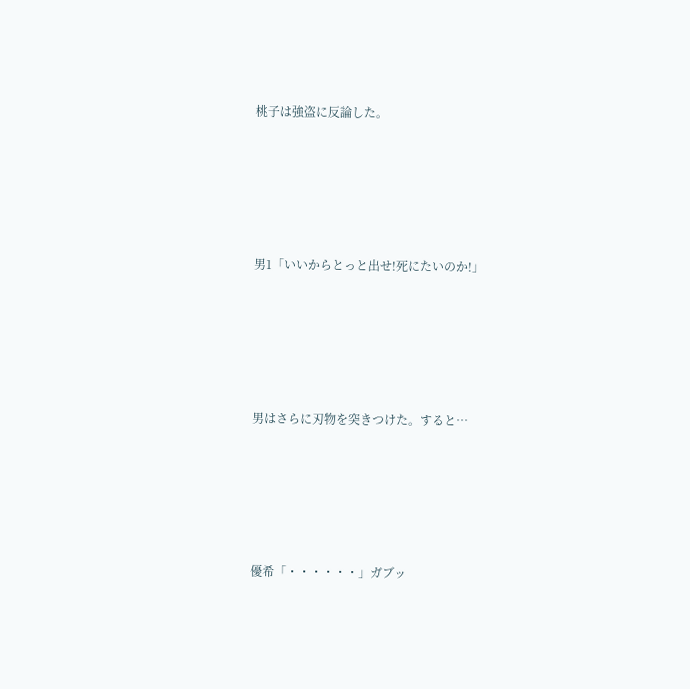桃子は強盗に反論した。





男1「いいからとっと出せ!死にたいのか!」





男はさらに刃物を突きつけた。すると…





優希「・・・・・・」ガブッ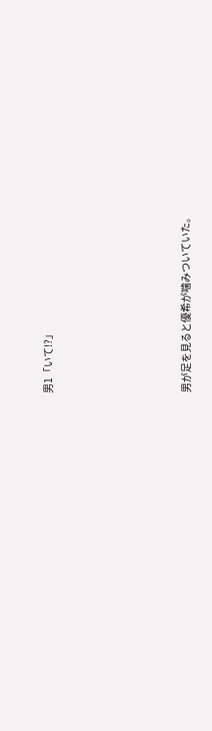男1「いて!?」





男が足を見ると優希が噛みついていた。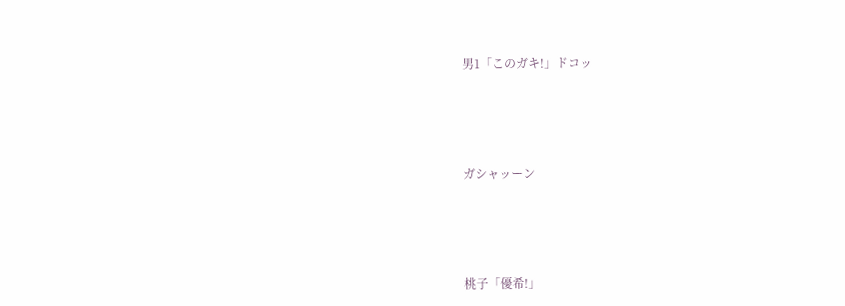男1「このガキ!」ドコッ





ガシャッーン





桃子「優希!」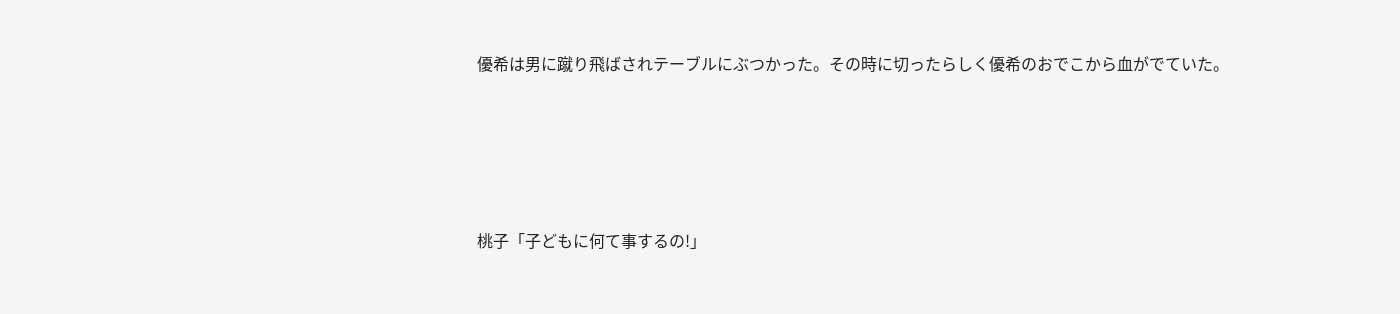優希は男に蹴り飛ばされテーブルにぶつかった。その時に切ったらしく優希のおでこから血がでていた。





桃子「子どもに何て事するの!」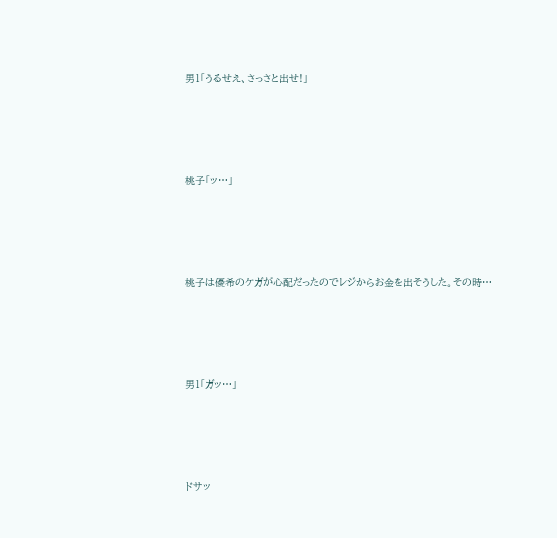男1「うるせえ、さっさと出せ!」





桃子「ッ…」





桃子は優希のケガが心配だったのでレジからお金を出そうした。その時…





男1「ガッ…」





ドサッ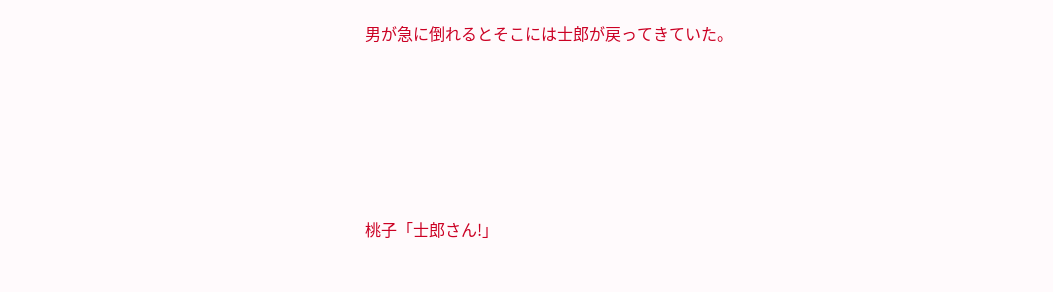男が急に倒れるとそこには士郎が戻ってきていた。





桃子「士郎さん!」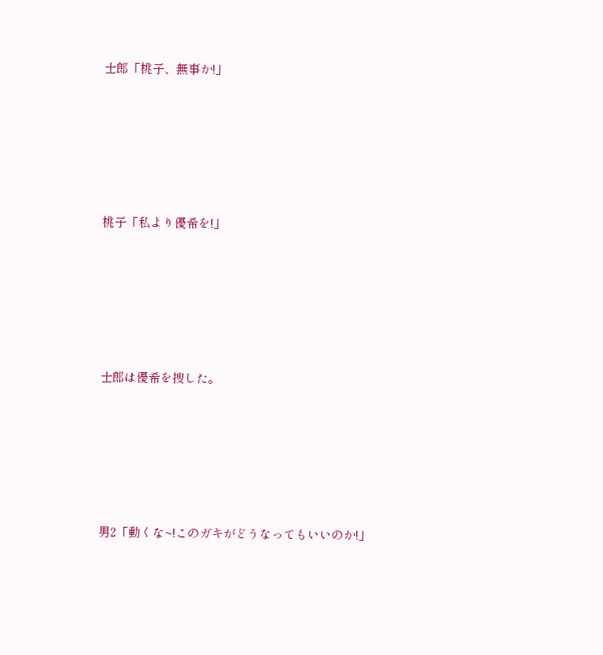士郎「桃子、無事か!」





桃子「私より優希を!」





士郎は優希を捜した。





男2「動くな~!このガキがどうなってもいいのか!」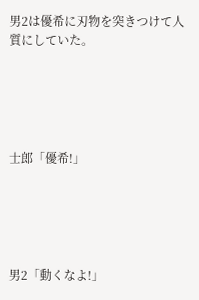男2は優希に刃物を突きつけて人質にしていた。





士郎「優希!」





男2「動くなよ!」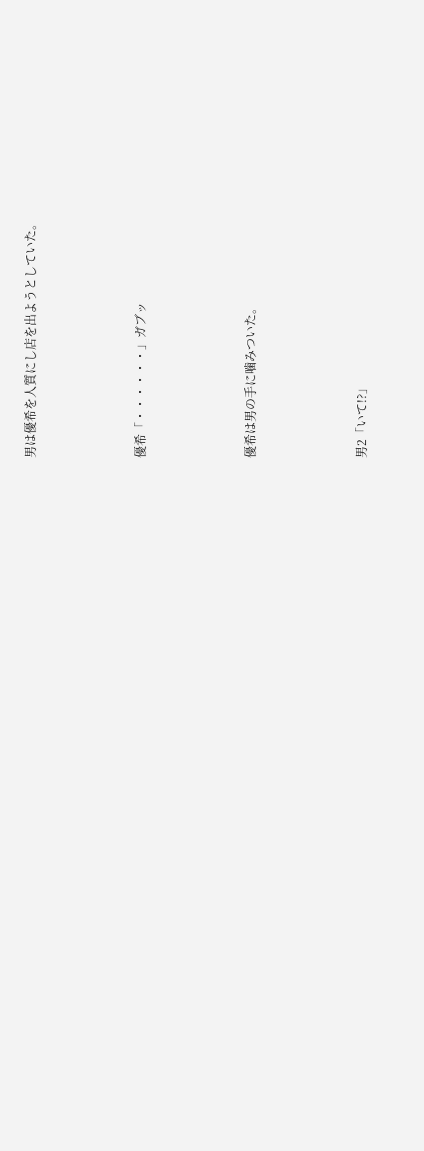男は優希を人質にし店を出ようとしていた。





優希「・・・・・・」ガブッ





優希は男の手に噛みついた。





男2「いて!?」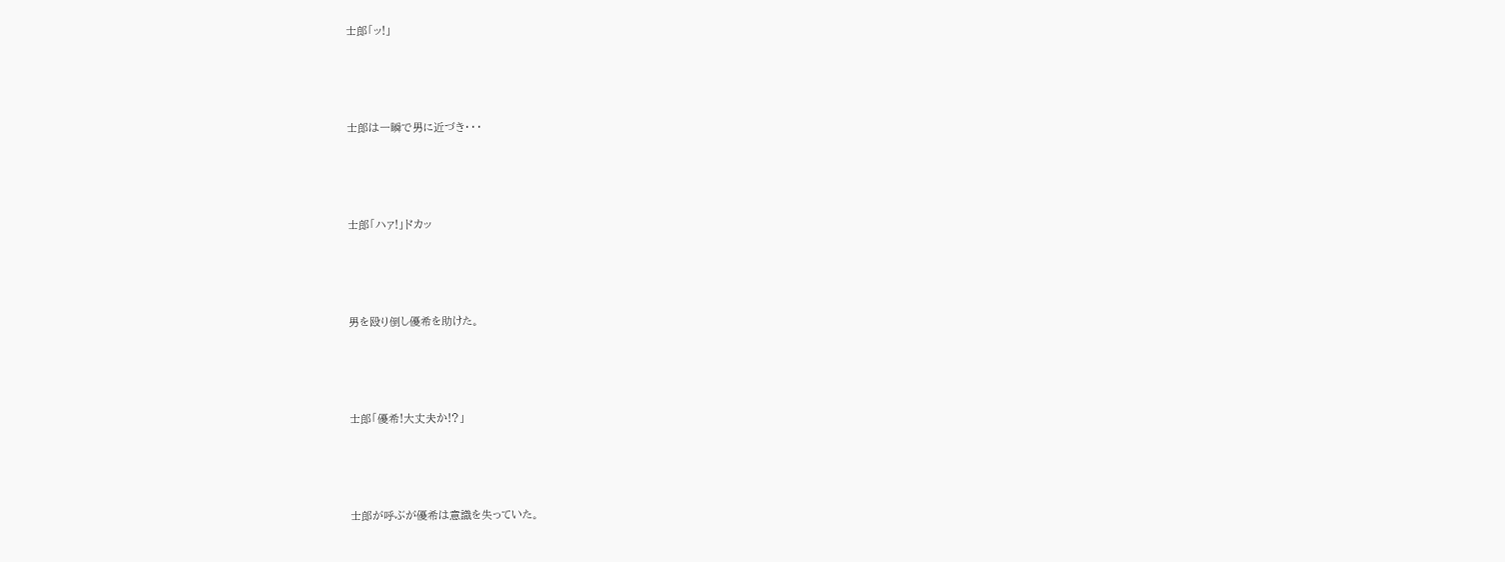士郎「ッ!」





士郎は一瞬で男に近づき・・・





士郎「ハァ!」ドカッ





男を殴り倒し優希を助けた。





士郎「優希!大丈夫か!?」





士郎が呼ぶが優希は意識を失っていた。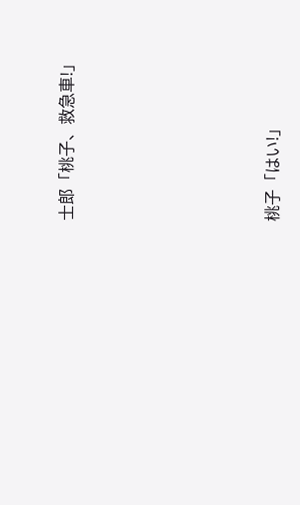士郎「桃子、救急車!」





桃子「はい!」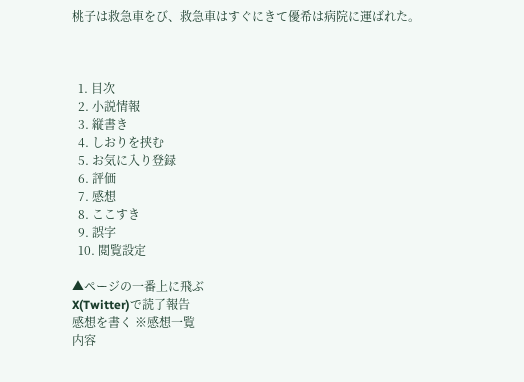桃子は救急車をび、救急車はすぐにきて優希は病院に運ばれた。



  1. 目次
  2. 小説情報
  3. 縦書き
  4. しおりを挟む
  5. お気に入り登録
  6. 評価
  7. 感想
  8. ここすき
  9. 誤字
  10. 閲覧設定

▲ページの一番上に飛ぶ
X(Twitter)で読了報告
感想を書く ※感想一覧
内容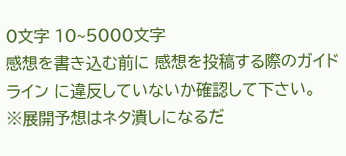0文字 10~5000文字
感想を書き込む前に 感想を投稿する際のガイドライン に違反していないか確認して下さい。
※展開予想はネタ潰しになるだ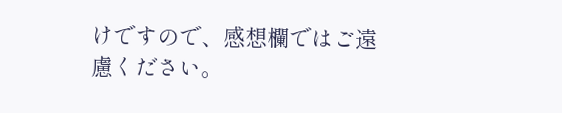けですので、感想欄ではご遠慮ください。